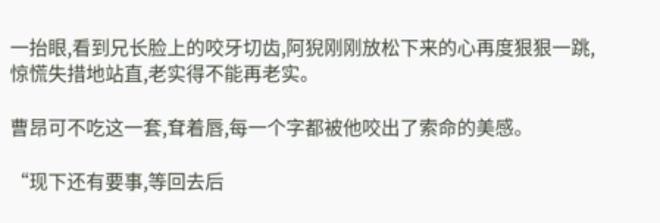一抬眼,看到兄长脸上的咬牙切齿,阿猊刚刚放松下来的心再度狠狠一跳,惊慌失措地站直,老实得不能再老实。

曹昂可不吃这一套,耷着唇,每一个字都被他咬出了索命的美感。

“现下还有要事,等回去后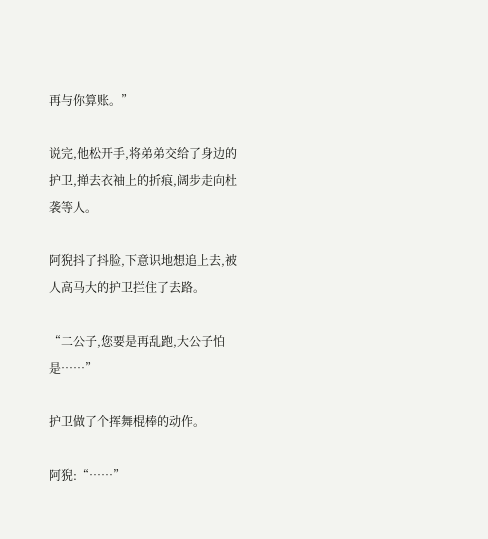再与你算账。”

说完,他松开手,将弟弟交给了身边的护卫,掸去衣袖上的折痕,阔步走向杜袭等人。

阿猊抖了抖脸,下意识地想追上去,被人高马大的护卫拦住了去路。

“二公子,您要是再乱跑,大公子怕是……”

护卫做了个挥舞棍棒的动作。

阿猊:“……”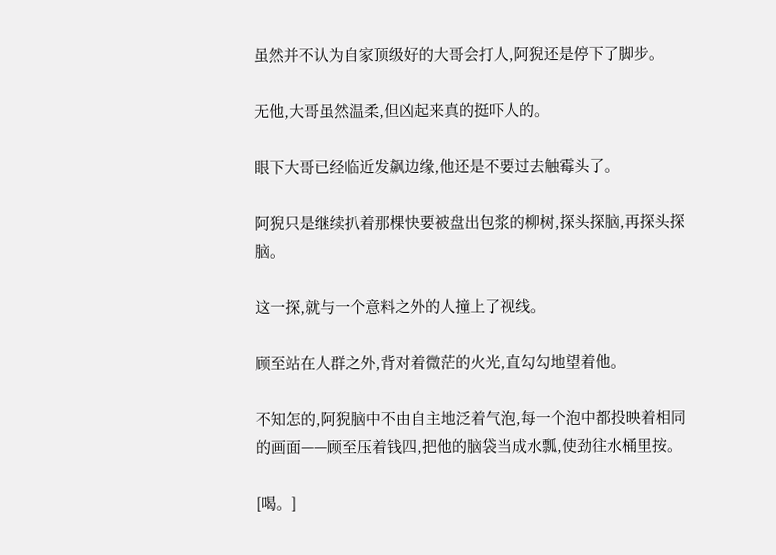虽然并不认为自家顶级好的大哥会打人,阿猊还是停下了脚步。

无他,大哥虽然温柔,但凶起来真的挺吓人的。

眼下大哥已经临近发飙边缘,他还是不要过去触霉头了。

阿猊只是继续扒着那棵快要被盘出包浆的柳树,探头探脑,再探头探脑。

这一探,就与一个意料之外的人撞上了视线。

顾至站在人群之外,背对着微茫的火光,直勾勾地望着他。

不知怎的,阿猊脑中不由自主地泛着气泡,每一个泡中都投映着相同的画面——顾至压着钱四,把他的脑袋当成水瓢,使劲往水桶里按。

[喝。]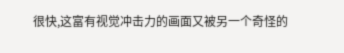很快,这富有视觉冲击力的画面又被另一个奇怪的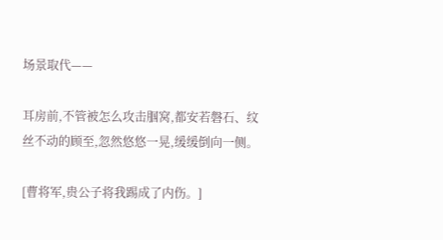场景取代——

耳房前,不管被怎么攻击腘窝,都安若磐石、纹丝不动的顾至,忽然悠悠一晃,缓缓倒向一侧。

[曹将军,贵公子将我踢成了内伤。]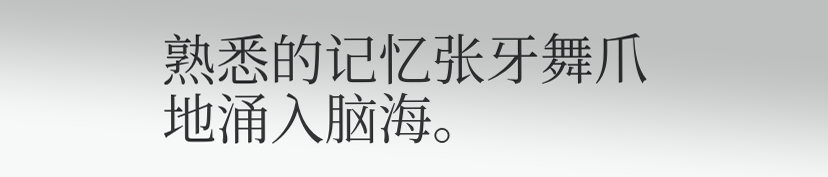熟悉的记忆张牙舞爪地涌入脑海。